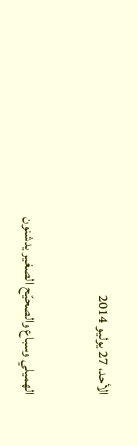الأحد، 27 يوليو 2014

الهميلي وسباع والصحيّح الصغير يدشنون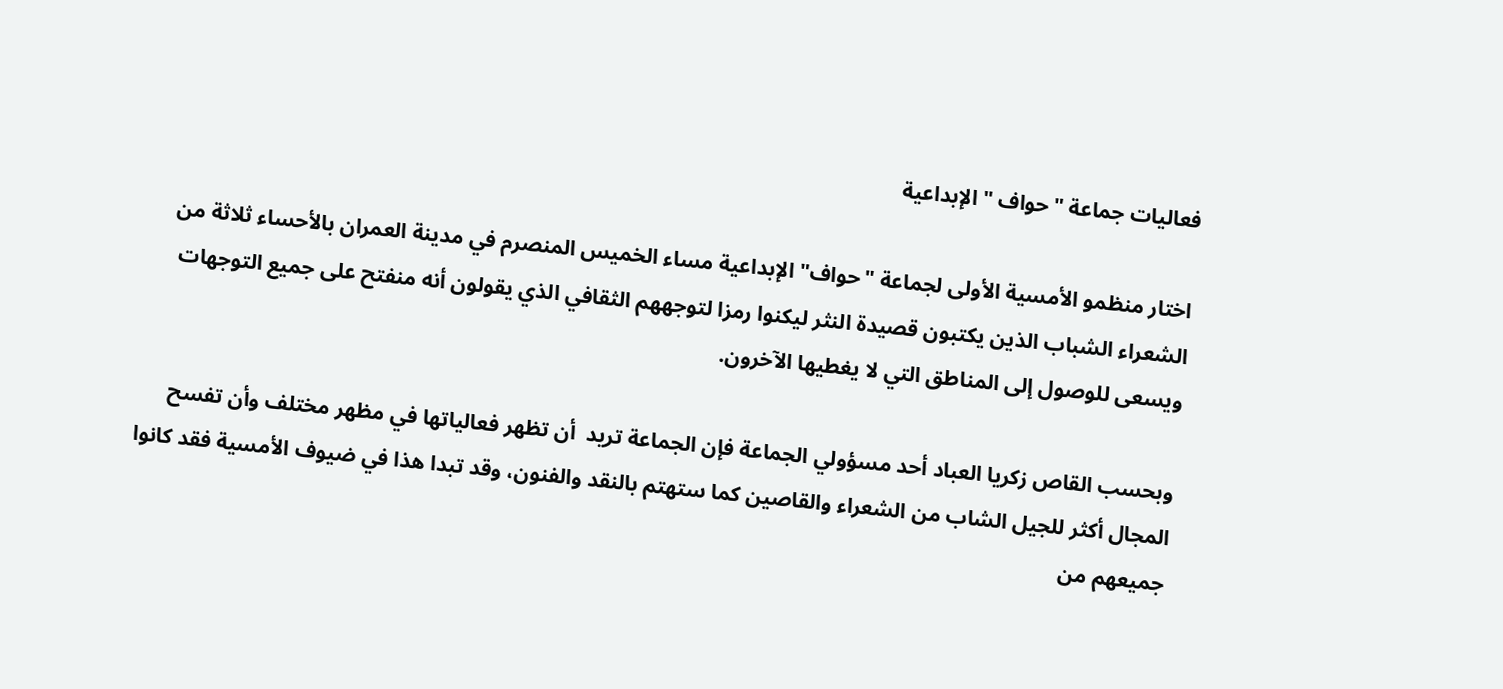فعاليات جماعة "حواف " الإبداعية

اختار منظمو الأمسية الأولى لجماعة "حواف" الإبداعية مساء الخميس المنصرم في مدينة العمران بالأحساء ثلاثة من الشعراء الشباب الذين يكتبون قصيدة النثر ليكنوا رمزا لتوجههم الثقافي الذي يقولون أنه منفتح على جميع التوجهات ويسعى للوصول إلى المناطق التي لا يغطيها الآخرون.

وبحسب القاص زكريا العباد أحد مسؤولي الجماعة فإن الجماعة تريد  أن تظهر فعالياتها في مظهر مختلف وأن تفسح المجال أكثر للجيل الشاب من الشعراء والقاصين كما ستهتم بالنقد والفنون، وقد تبدا هذا في ضيوف الأمسية فقد كانوا جميعهم من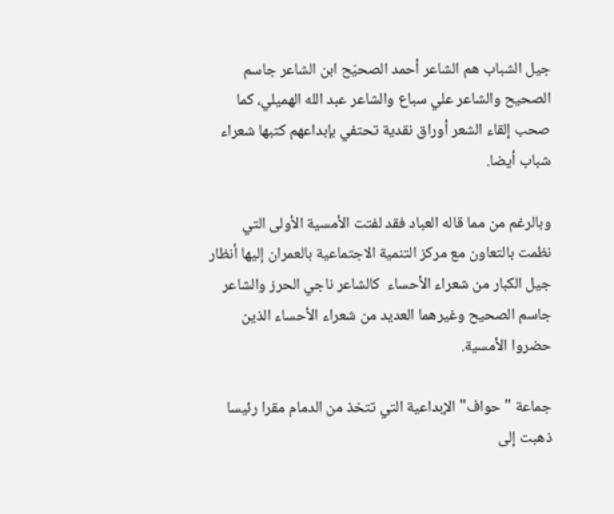جيل الشباب هم الشاعر أحمد الصحيّح ابن الشاعر جاسم الصحيح والشاعر علي سباع والشاعر عبد الله الهميلي، كما صحب إلقاء الشعر أوراق نقدية تحتفي بإبداعهم كتبها شعراء شباب أيضا.

وبالرغم من مما قاله العباد فقد لفتت الأمسية الأولى التي نظمت بالتعاون مع مركز التنمية الاجتماعية بالعمران إليها أنظار جيل الكبار من شعراء الأحساء  كالشاعر ناجي الحرز والشاعر جاسم الصحيح وغيرهما العديد من شعراء الأحساء الذين حضروا الأمسية.

جماعة " حواف" الإبداعية التي تتخذ من الدمام مقرا رئيسا ذهبت إلى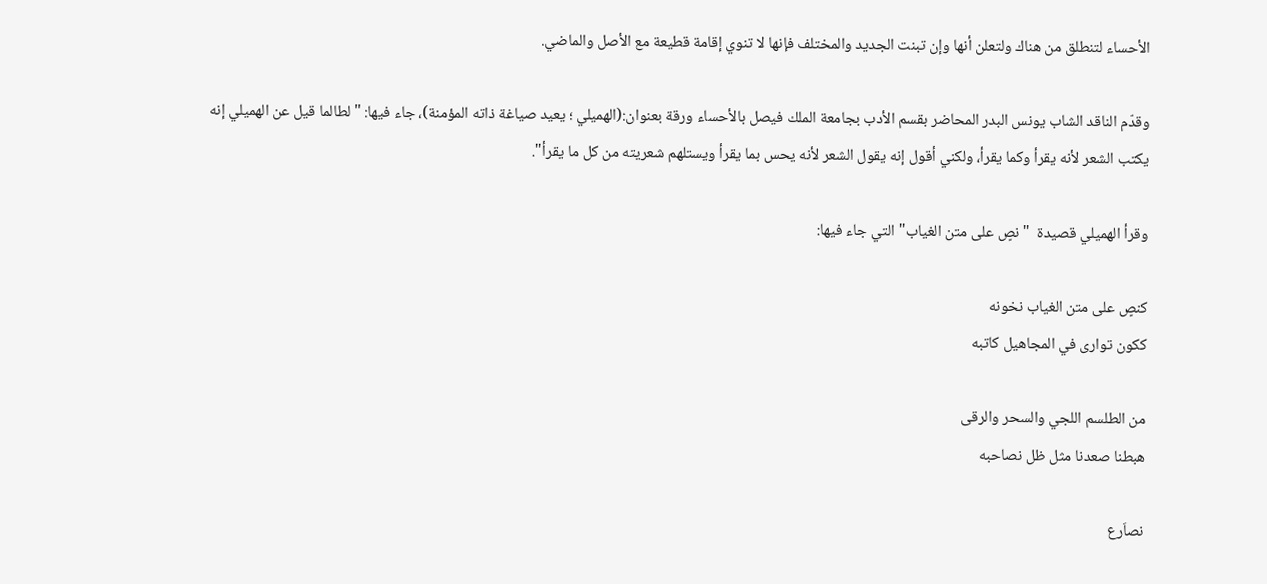الأحساء لتنطلق من هناك ولتعلن أنها وإن تبنت الجديد والمختلف فإنها لا تنوي إقامة قطيعة مع الأصل والماضي.

وقدّم الناقد الشاب يونس البدر المحاضر بقسم الأدب بجامعة الملك فيصل بالأحساء ورقة بعنوان:(الهميلي ؛ يعيد صياغة ذاته المؤمنة)، جاء فيها: " لطالما قيل عن الهميلي إنه يكتب الشعر لأنه يقرأ وكما يقرأ، ولكني أقول إنه يقول الشعر لأنه يحس بما يقرأ ويستلهم شعريته من كل ما يقرأ".

وقرأ الهميلي قصيدة  " نصٍ على متن الغياب" التي جاء فيها:

كنصٍ على متن الغياب نخونه
ككون توارى في المجاهيل كاتبه

من الطلسم اللجي والسحر والرقى
هبطنا صعدنا مثل ظل نصاحبه

نصاَرع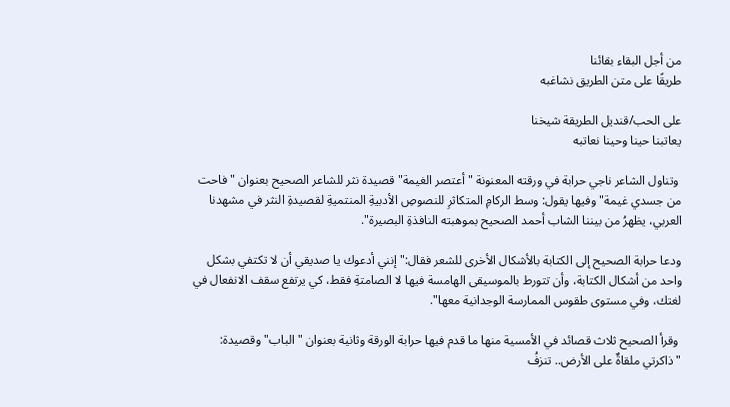من أجل البقاء بقائنا
طريقًا على متن الطريق نشاغبه

على الحب/قنديل الطريقة شيخنا
يعاتبنا حينا وحينا نعاتبه

 وتناول الشاعر ناجي حرابة في ورقته المعنونة "أعتصر الغيمة" قصيدة نثر للشاعر الصحيح بعنوان " فاحت من جسدي غيمة" وفيها يقول: وسط الركامِ المتكاثرِ للنصوصِ الأدبيةِ المنتميةِ لقصيدةِ النثر في مشهدنا العربي، يظهرُ من بيننا الشاب أحمد الصحيح بموهبته النافذةِ البصيرة".

ودعا حرابة الصحيح إلى الكتابة بالأشكال الأخرى للشعر فقال:" إنني أدعوك يا صديقي أن لا تكتفي بشكل واحد من أشكال الكتابة، وأن تتورط بالموسيقى الهامسة فيها لا الصامتةِ فقط، كي يرتفع سقف الانفعال في لغتك، وفي مستوى طقوس الممارسة الوجدانية معها".

 وقرأ الصحيح ثلاث قصائد في الأمسية منها ما قدم فيها حرابة الورقة وثانية بعنوان " الباب" وقصيدة: "ذاكرتي ملقاةٌ على الأرض.. تنزفُ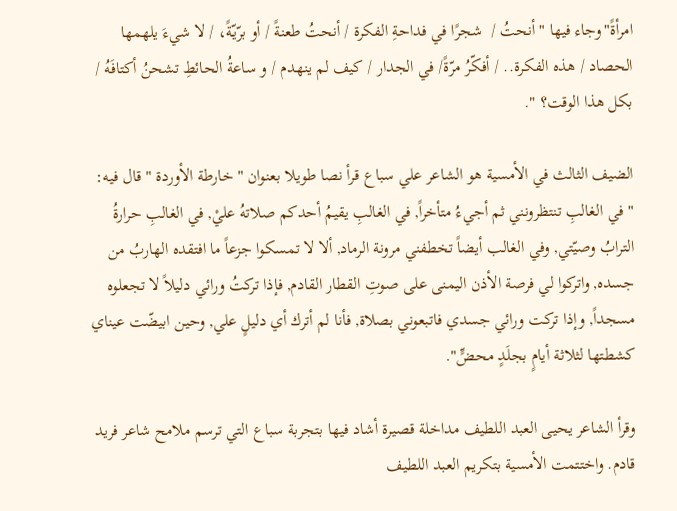امرأةً"وجاء فيها " أنحتُ /  شجرًا في فداحةِ الفكرة / أنحتُ طعنةً / أو برّيّةً، / لا شيءَ يلهمها الحصاد / هذه الفكرة.. / أفكّرُ مرّةً/ في الجدار / كيف لم ينهدم / و ساعةُ الحائطِ تشحنُ أكتافَهُ / بكل هذا الوقت؟ ".

الضيف الثالث في الأمسية هو الشاعر علي سباع قرأ نصا طويلا بعنوان " خارطة الأوردة " قال فيه: " في الغالبِ تنتظرونني ثم أجيءُ متأخراً, في الغالبِ يقيمُ أحدكم صلاتهُ عليْ, في الغالبِ حرارةُ الترابُ وصيّتي, وفي الغالب أيضاً تخطفني مرونة الرماد, ألا لا تمسكوا جزعاً ما افتقده الهاربُ من جسده, واتركوا لي فرصة الأذن اليمنى على صوتِ القطار القادم, فإذا تركتُ ورائي دليلاً لا تجعلوه مسجداً, وإذا تركت ورائي جسدي فاتبعوني بصلاة, فأنا لم أترك أي دليلٍ علي, وحين ابيضّت عيناي كشطتها لثلاثة أيامٍ بجلَدٍ محضٍّ".

وقرأ الشاعر يحيى العبد اللطيف مداخلة قصيرة أشاد فيها بتجربة سباع التي ترسم ملامح شاعر فريد قادم. واختتمت الأمسية بتكريم العبد اللطيف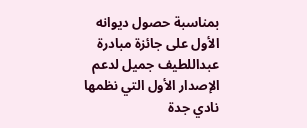بمناسبة حصول ديوانه الأول على جائزة مبادرة عبداللطيف جميل لدعم الإصدار الأول التي نظمها نادي جدة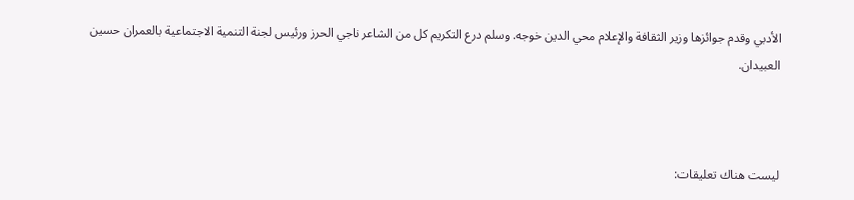الأدبي وقدم جوائزها وزير الثقافة والإعلام محي الدين خوجه. وسلم درع التكريم كل من الشاعر ناجي الحرز ورئيس لجنة التنمية الاجتماعية بالعمران حسين العبيدان.



ليست هناك تعليقات: